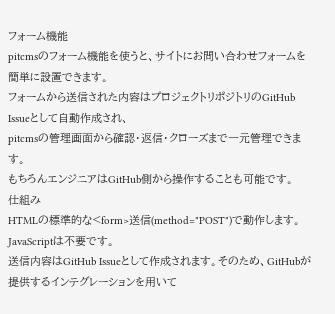フォーム機能
pitcmsのフォーム機能を使うと、サイトにお問い合わせフォームを簡単に設置できます。
フォームから送信された内容はプロジェクトリポジトリのGitHub Issueとして自動作成され、
pitcmsの管理画面から確認・返信・クローズまで一元管理できます。
もちろんエンジニアはGitHub側から操作することも可能です。
仕組み
HTMLの標準的な<form>送信(method="POST")で動作します。JavaScriptは不要です。
送信内容はGitHub Issueとして作成されます。そのため、GitHubが提供するインテグレーションを用いて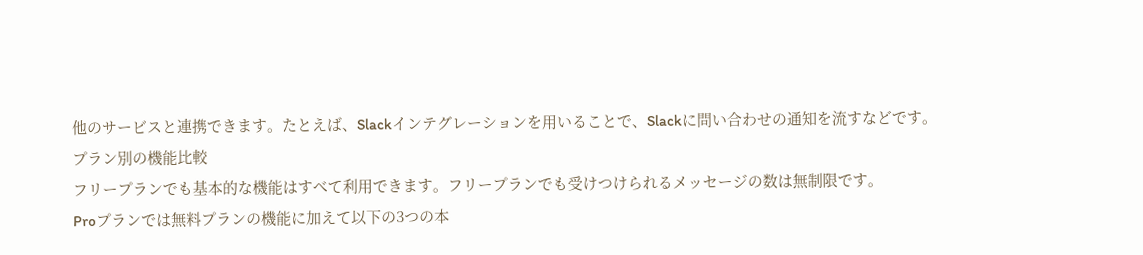他のサービスと連携できます。たとえば、Slackインテグレーションを用いることで、Slackに問い合わせの通知を流すなどです。
プラン別の機能比較
フリープランでも基本的な機能はすべて利用できます。フリープランでも受けつけられるメッセージの数は無制限です。
Proプランでは無料プランの機能に加えて以下の3つの本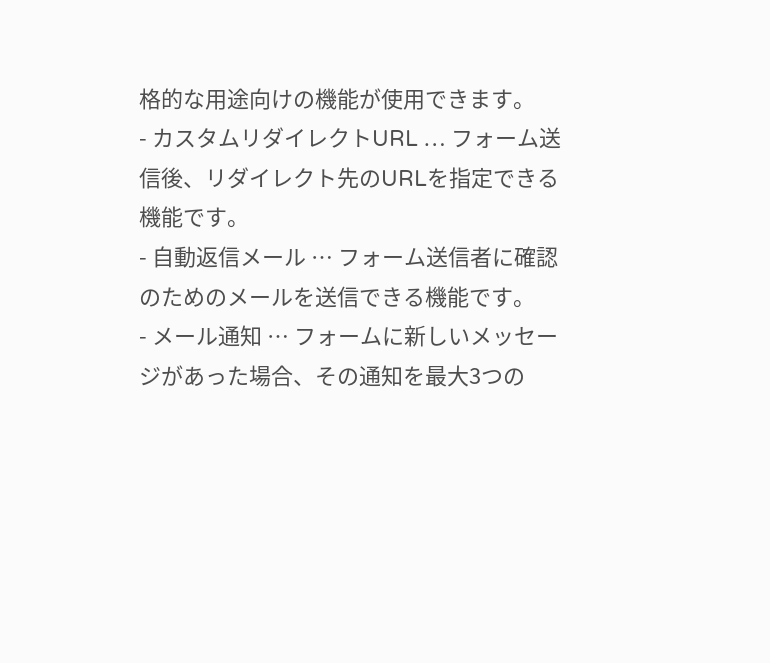格的な用途向けの機能が使用できます。
- カスタムリダイレクトURL … フォーム送信後、リダイレクト先のURLを指定できる機能です。
- 自動返信メール … フォーム送信者に確認のためのメールを送信できる機能です。
- メール通知 … フォームに新しいメッセージがあった場合、その通知を最大3つの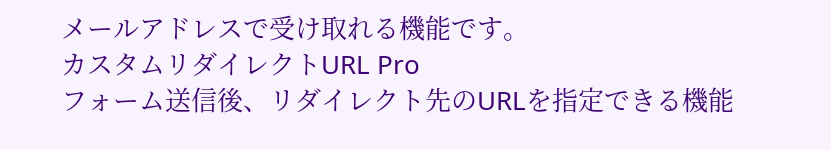メールアドレスで受け取れる機能です。
カスタムリダイレクトURL Pro
フォーム送信後、リダイレクト先のURLを指定できる機能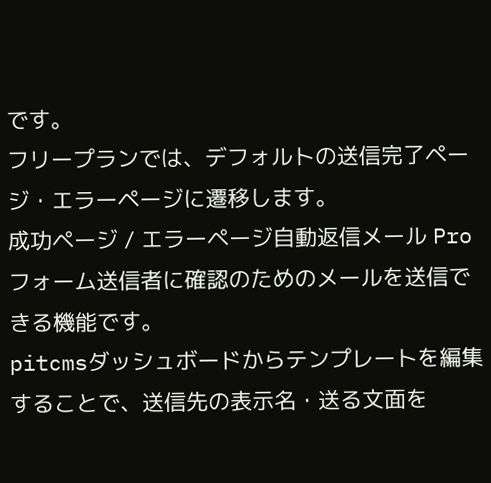です。
フリープランでは、デフォルトの送信完了ページ・エラーページに遷移します。
成功ページ / エラーページ自動返信メール Pro
フォーム送信者に確認のためのメールを送信できる機能です。
pitcmsダッシュボードからテンプレートを編集することで、送信先の表示名・送る文面を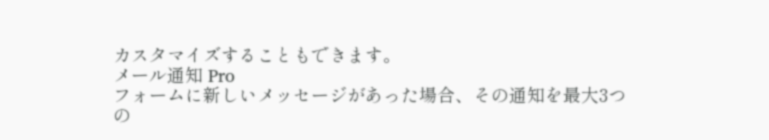カスタマイズすることもできます。
メール通知 Pro
フォームに新しいメッセージがあった場合、その通知を最大3つの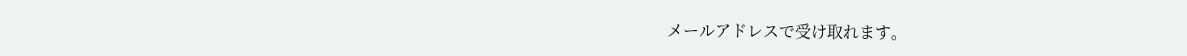メールアドレスで受け取れます。